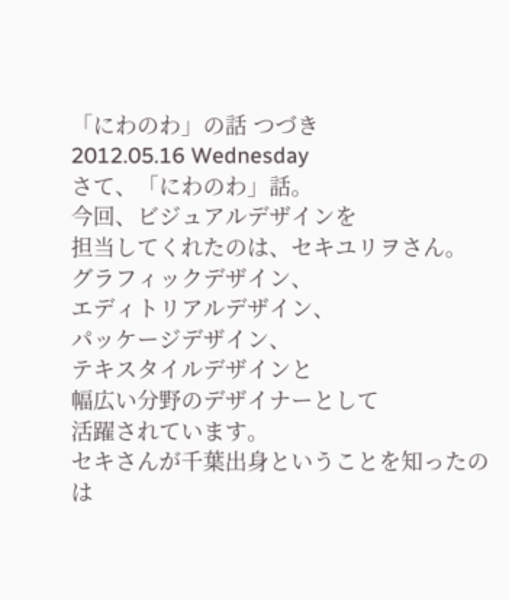「にわのわ」の話 つづき
2012.05.16 Wednesday
さて、「にわのわ」話。
今回、ビジュアルデザインを
担当してくれたのは、セキユリヲさん。
グラフィックデザイン、
エディトリアルデザイン、
パッケージデザイン、
テキスタイルデザインと
幅広い分野のデザイナーとして
活躍されています。
セキさんが千葉出身ということを知ったのは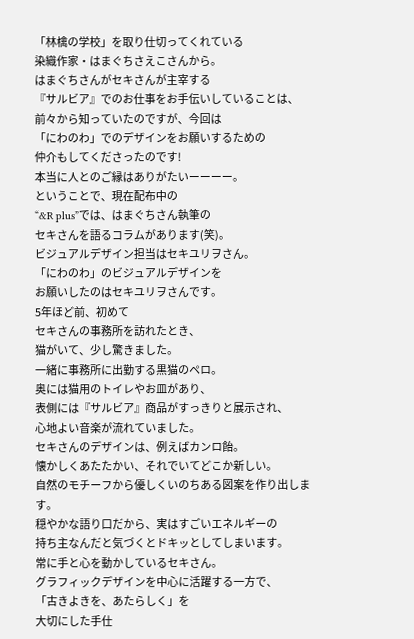「林檎の学校」を取り仕切ってくれている
染織作家・はまぐちさえこさんから。
はまぐちさんがセキさんが主宰する
『サルビア』でのお仕事をお手伝いしていることは、
前々から知っていたのですが、今回は
「にわのわ」でのデザインをお願いするための
仲介もしてくださったのです!
本当に人とのご縁はありがたいーーーー。
ということで、現在配布中の
“&R plus”では、はまぐちさん執筆の
セキさんを語るコラムがあります(笑)。
ビジュアルデザイン担当はセキユリヲさん。
「にわのわ」のビジュアルデザインを
お願いしたのはセキユリヲさんです。
5年ほど前、初めて
セキさんの事務所を訪れたとき、
猫がいて、少し驚きました。
一緒に事務所に出勤する黒猫のペロ。
奥には猫用のトイレやお皿があり、
表側には『サルビア』商品がすっきりと展示され、
心地よい音楽が流れていました。
セキさんのデザインは、例えばカンロ飴。
懐かしくあたたかい、それでいてどこか新しい。
自然のモチーフから優しくいのちある図案を作り出します。
穏やかな語り口だから、実はすごいエネルギーの
持ち主なんだと気づくとドキッとしてしまいます。
常に手と心を動かしているセキさん。
グラフィックデザインを中心に活躍する一方で、
「古きよきを、あたらしく」を
大切にした手仕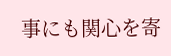事にも関心を寄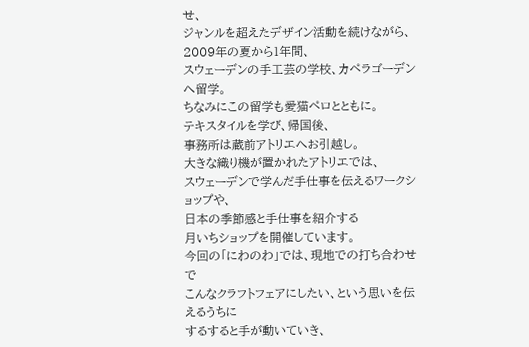せ、
ジャンルを超えたデザイン活動を続けながら、
2009年の夏から1年間、
スウェーデンの手工芸の学校、カペラゴーデンへ留学。
ちなみにこの留学も愛猫ペロとともに。
テキスタイルを学び、帰国後、
事務所は蔵前アトリエへお引越し。
大きな織り機が置かれたアトリエでは、
スウェーデンで学んだ手仕事を伝えるワークショップや、
日本の季節感と手仕事を紹介する
月いちショップを開催しています。
今回の「にわのわ」では、現地での打ち合わせで
こんなクラフトフェアにしたい、という思いを伝えるうちに
するすると手が動いていき、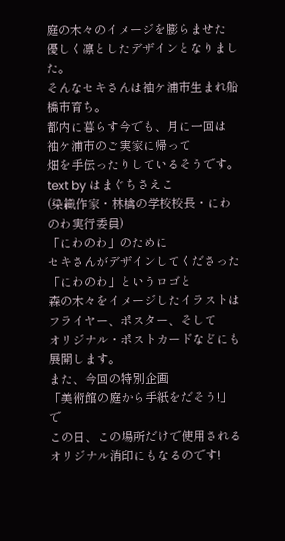庭の木々のイメージを膨らませた
優しく凛としたデザインとなりました。
そんなセキさんは袖ケ浦市生まれ船橋市育ち。
都内に暮らす今でも、月に一回は
袖ケ浦市のご実家に帰って
畑を手伝ったりしているそうです。
text by はまぐちさえこ
(染織作家・林檎の学校校長・にわのわ実行委員)
「にわのわ」のために
セキさんがデザインしてくださった
「にわのわ」というロゴと
森の木々をイメージしたイラストは
フライヤー、ポスター、そして
オリジナル・ポストカードなどにも展開します。
また、今回の特別企画
「美術館の庭から手紙をだそう!」で
この日、この場所だけで使用される
オリジナル消印にもなるのです!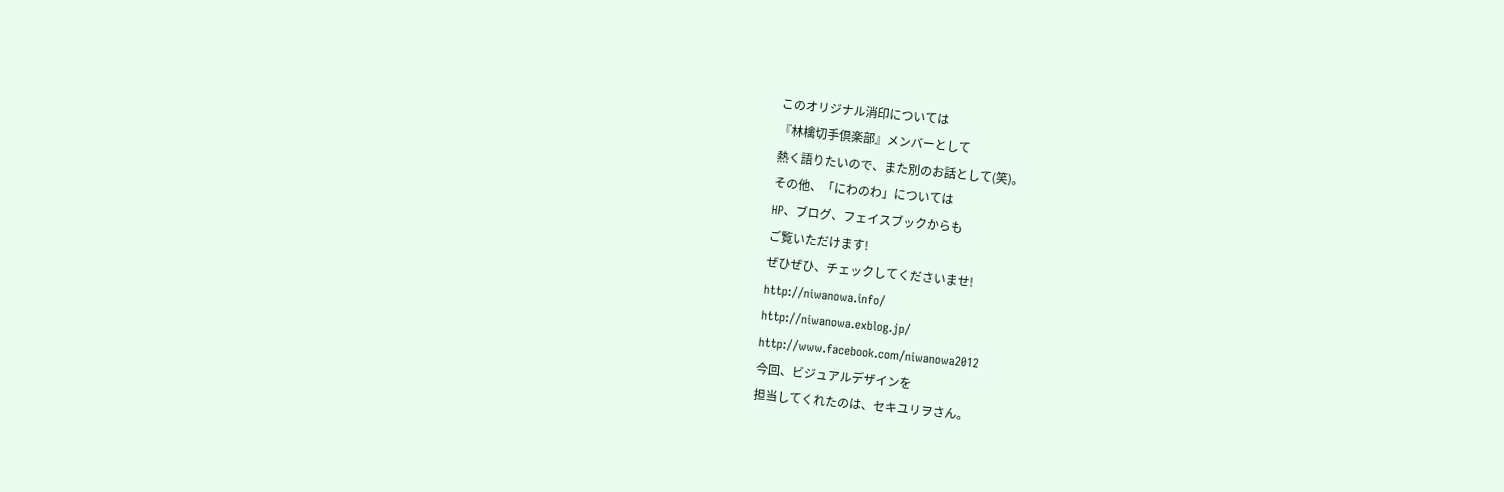このオリジナル消印については
『林檎切手倶楽部』メンバーとして
熱く語りたいので、また別のお話として(笑)。
その他、「にわのわ」については
HP、ブログ、フェイスブックからも
ご覧いただけます!
ぜひぜひ、チェックしてくださいませ!
http://niwanowa.info/
http://niwanowa.exblog.jp/
http://www.facebook.com/niwanowa2012
今回、ビジュアルデザインを
担当してくれたのは、セキユリヲさん。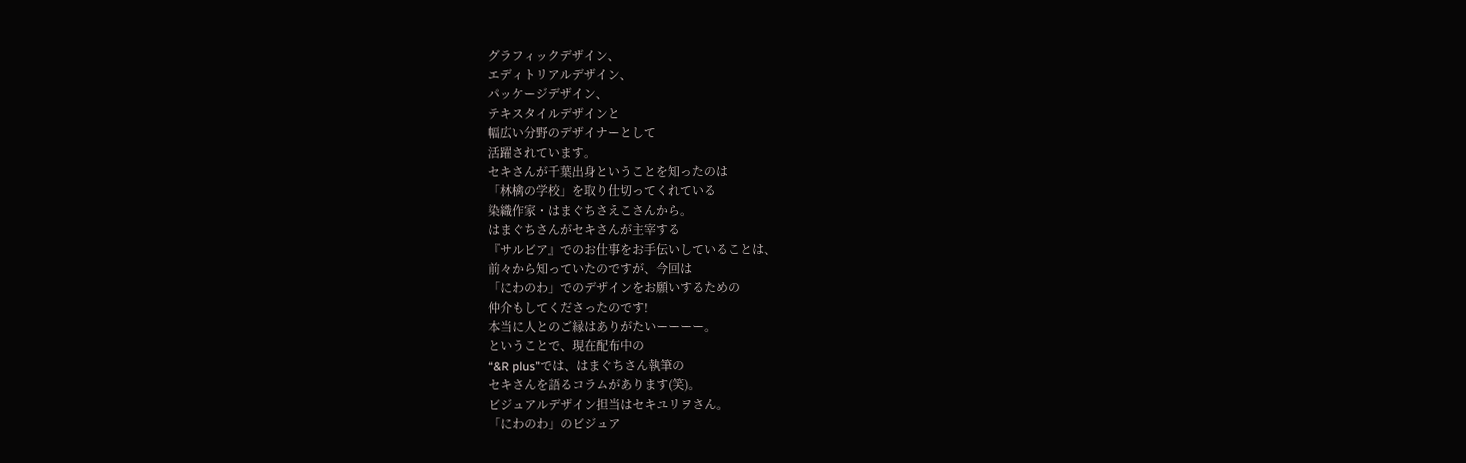グラフィックデザイン、
エディトリアルデザイン、
パッケージデザイン、
テキスタイルデザインと
幅広い分野のデザイナーとして
活躍されています。
セキさんが千葉出身ということを知ったのは
「林檎の学校」を取り仕切ってくれている
染織作家・はまぐちさえこさんから。
はまぐちさんがセキさんが主宰する
『サルビア』でのお仕事をお手伝いしていることは、
前々から知っていたのですが、今回は
「にわのわ」でのデザインをお願いするための
仲介もしてくださったのです!
本当に人とのご縁はありがたいーーーー。
ということで、現在配布中の
“&R plus”では、はまぐちさん執筆の
セキさんを語るコラムがあります(笑)。
ビジュアルデザイン担当はセキユリヲさん。
「にわのわ」のビジュア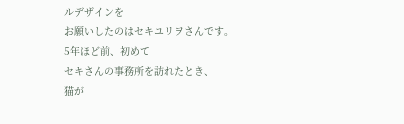ルデザインを
お願いしたのはセキユリヲさんです。
5年ほど前、初めて
セキさんの事務所を訪れたとき、
猫が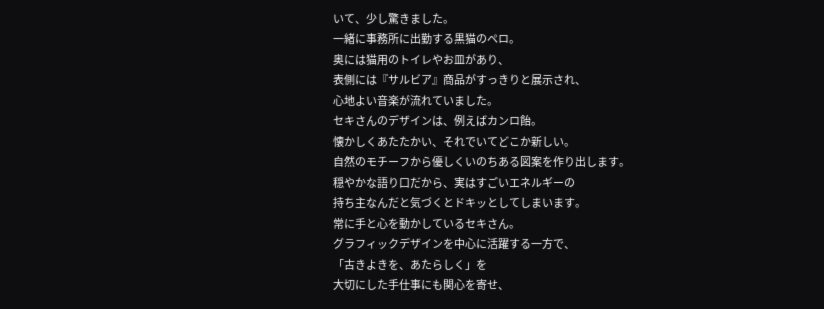いて、少し驚きました。
一緒に事務所に出勤する黒猫のペロ。
奥には猫用のトイレやお皿があり、
表側には『サルビア』商品がすっきりと展示され、
心地よい音楽が流れていました。
セキさんのデザインは、例えばカンロ飴。
懐かしくあたたかい、それでいてどこか新しい。
自然のモチーフから優しくいのちある図案を作り出します。
穏やかな語り口だから、実はすごいエネルギーの
持ち主なんだと気づくとドキッとしてしまいます。
常に手と心を動かしているセキさん。
グラフィックデザインを中心に活躍する一方で、
「古きよきを、あたらしく」を
大切にした手仕事にも関心を寄せ、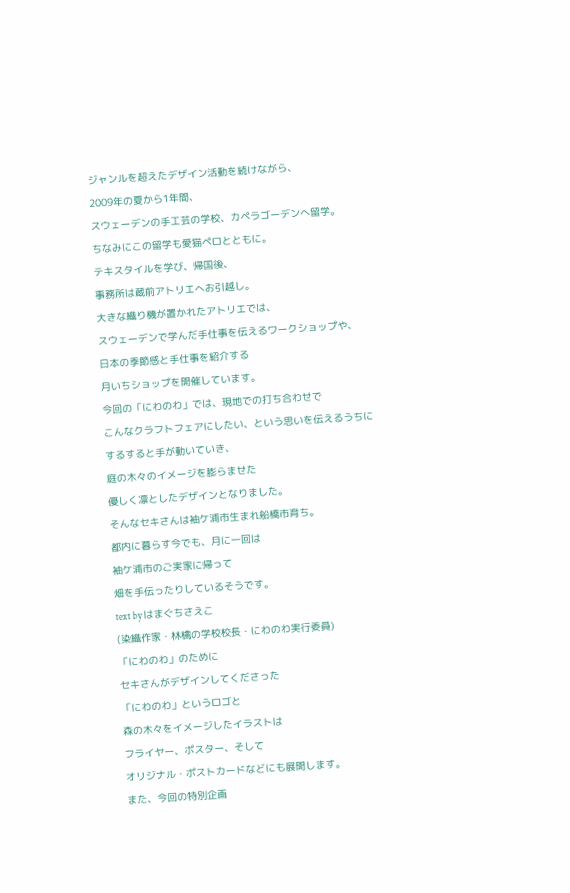ジャンルを超えたデザイン活動を続けながら、
2009年の夏から1年間、
スウェーデンの手工芸の学校、カペラゴーデンへ留学。
ちなみにこの留学も愛猫ペロとともに。
テキスタイルを学び、帰国後、
事務所は蔵前アトリエへお引越し。
大きな織り機が置かれたアトリエでは、
スウェーデンで学んだ手仕事を伝えるワークショップや、
日本の季節感と手仕事を紹介する
月いちショップを開催しています。
今回の「にわのわ」では、現地での打ち合わせで
こんなクラフトフェアにしたい、という思いを伝えるうちに
するすると手が動いていき、
庭の木々のイメージを膨らませた
優しく凛としたデザインとなりました。
そんなセキさんは袖ケ浦市生まれ船橋市育ち。
都内に暮らす今でも、月に一回は
袖ケ浦市のご実家に帰って
畑を手伝ったりしているそうです。
text by はまぐちさえこ
(染織作家・林檎の学校校長・にわのわ実行委員)
「にわのわ」のために
セキさんがデザインしてくださった
「にわのわ」というロゴと
森の木々をイメージしたイラストは
フライヤー、ポスター、そして
オリジナル・ポストカードなどにも展開します。
また、今回の特別企画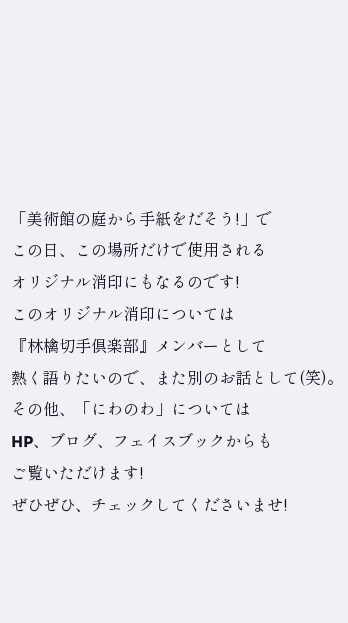「美術館の庭から手紙をだそう!」で
この日、この場所だけで使用される
オリジナル消印にもなるのです!
このオリジナル消印については
『林檎切手倶楽部』メンバーとして
熱く語りたいので、また別のお話として(笑)。
その他、「にわのわ」については
HP、ブログ、フェイスブックからも
ご覧いただけます!
ぜひぜひ、チェックしてくださいませ!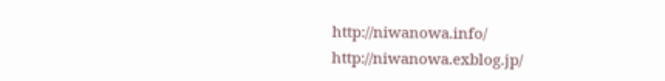http://niwanowa.info/
http://niwanowa.exblog.jp/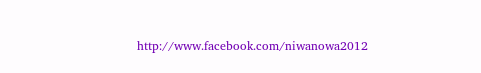http://www.facebook.com/niwanowa2012